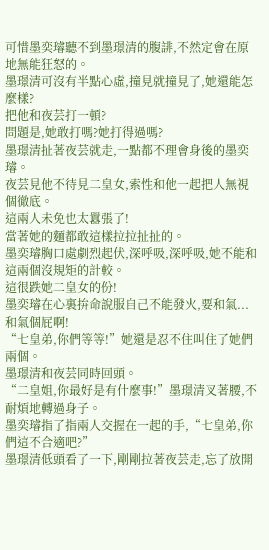可惜墨奕璿聽不到墨璟清的腹誹,不然定會在原地無能狂怒的。
墨璟清可沒有半點心虛,撞見就撞見了,她還能怎麼樣?
把他和夜芸打一頓?
問題是,她敢打嗎?她打得過嗎?
墨璟清扯著夜芸就走,一點都不理會身後的墨奕璿。
夜芸見他不待見二皇女,索性和他一起把人無視個徹底。
這兩人未免也太囂張了!
當著她的麵都敢這樣拉拉扯扯的。
墨奕璿胸口處劇烈起伏,深呼吸,深呼吸,她不能和這兩個沒規矩的計較。
這很跌她二皇女的份!
墨奕璿在心裏拚命說服自己不能發火,要和氣...
和氣個屁啊!
“七皇弟,你們等等!”她還是忍不住叫住了她們兩個。
墨璟清和夜芸同時回頭。
“二皇姐,你最好是有什麼事!”墨璟清叉著腰,不耐煩地轉過身子。
墨奕璿指了指兩人交握在一起的手,“七皇弟,你們這不合適吧?”
墨璟清低頭看了一下,剛剛拉著夜芸走,忘了放開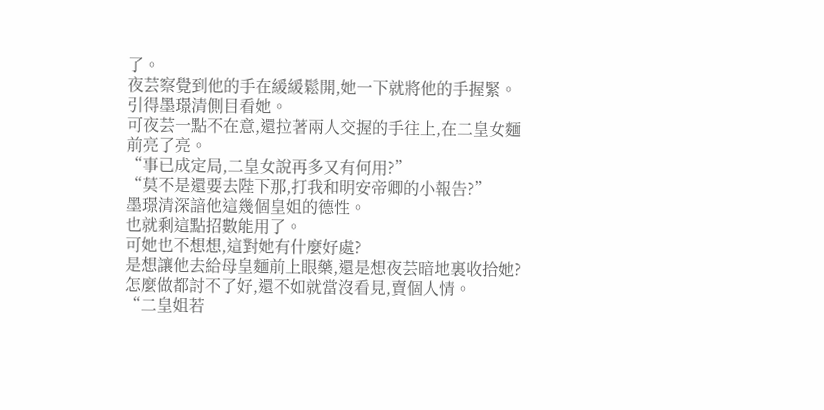了。
夜芸察覺到他的手在緩緩鬆開,她一下就將他的手握緊。
引得墨璟清側目看她。
可夜芸一點不在意,還拉著兩人交握的手往上,在二皇女麵前亮了亮。
“事已成定局,二皇女說再多又有何用?”
“莫不是還要去陛下那,打我和明安帝卿的小報告?”
墨璟清深諳他這幾個皇姐的德性。
也就剩這點招數能用了。
可她也不想想,這對她有什麼好處?
是想讓他去給母皇麵前上眼藥,還是想夜芸暗地裏收拾她?
怎麼做都討不了好,還不如就當沒看見,賣個人情。
“二皇姐若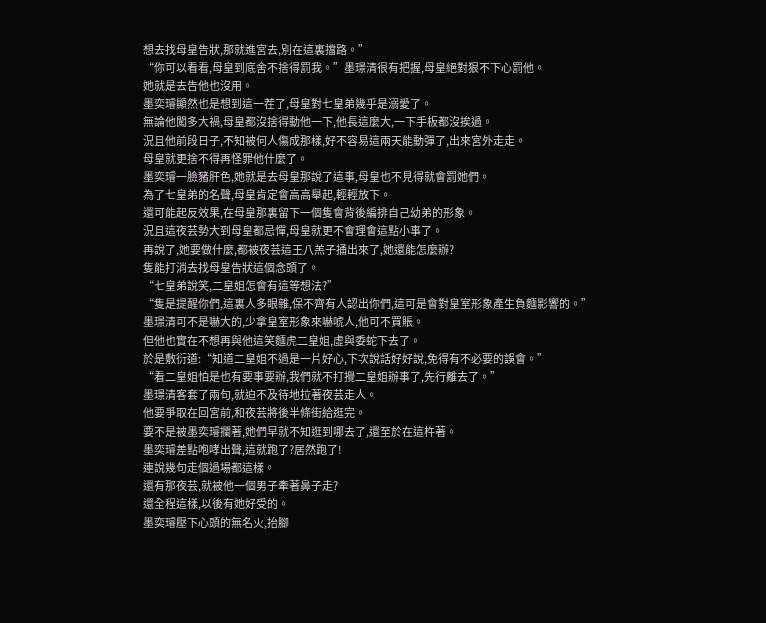想去找母皇告狀,那就進宮去,別在這裏擋路。”
“你可以看看,母皇到底舍不捨得罰我。”墨璟清很有把握,母皇絕對狠不下心罰他。
她就是去告他也沒用。
墨奕璿顯然也是想到這一茬了,母皇對七皇弟幾乎是溺愛了。
無論他闖多大禍,母皇都沒捨得動他一下,他長這麼大,一下手板都沒挨過。
況且他前段日子,不知被何人傷成那樣,好不容易這兩天能動彈了,出來宮外走走。
母皇就更捨不得再怪罪他什麼了。
墨奕璿一臉豬肝色,她就是去母皇那說了這事,母皇也不見得就會罰她們。
為了七皇弟的名聲,母皇肯定會高高舉起,輕輕放下。
還可能起反效果,在母皇那裏留下一個隻會背後編排自己幼弟的形象。
況且這夜芸勢大到母皇都忌憚,母皇就更不會理會這點小事了。
再說了,她要做什麼,都被夜芸這王八羔子捅出來了,她還能怎麼辦?
隻能打消去找母皇告狀這個念頭了。
“七皇弟說笑,二皇姐怎會有這等想法?”
“隻是提醒你們,這裏人多眼雜,保不齊有人認出你們,這可是會對皇室形象產生負麵影響的。”
墨璟清可不是嚇大的,少拿皇室形象來嚇唬人,他可不買賬。
但他也實在不想再與他這笑麵虎二皇姐,虛與委蛇下去了。
於是敷衍道:“知道二皇姐不過是一片好心,下次說話好好說,免得有不必要的誤會。”
“看二皇姐怕是也有要事要辦,我們就不打攪二皇姐辦事了,先行離去了。”
墨璟清客套了兩句,就迫不及待地拉著夜芸走人。
他要爭取在回宮前,和夜芸將後半條街給逛完。
要不是被墨奕璿攔著,她們早就不知逛到哪去了,還至於在這杵著。
墨奕璿差點咆哮出聲,這就跑了?居然跑了!
連說幾句走個過場都這樣。
還有那夜芸,就被他一個男子牽著鼻子走?
還全程這樣,以後有她好受的。
墨奕璿壓下心頭的無名火,抬腳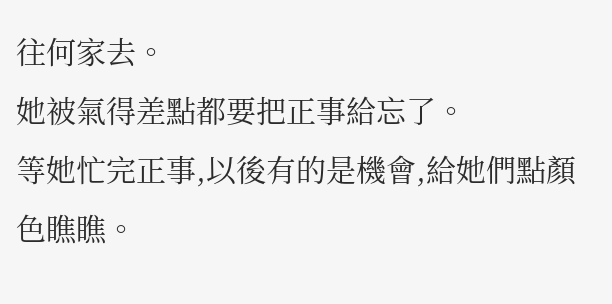往何家去。
她被氣得差點都要把正事給忘了。
等她忙完正事,以後有的是機會,給她們點顏色瞧瞧。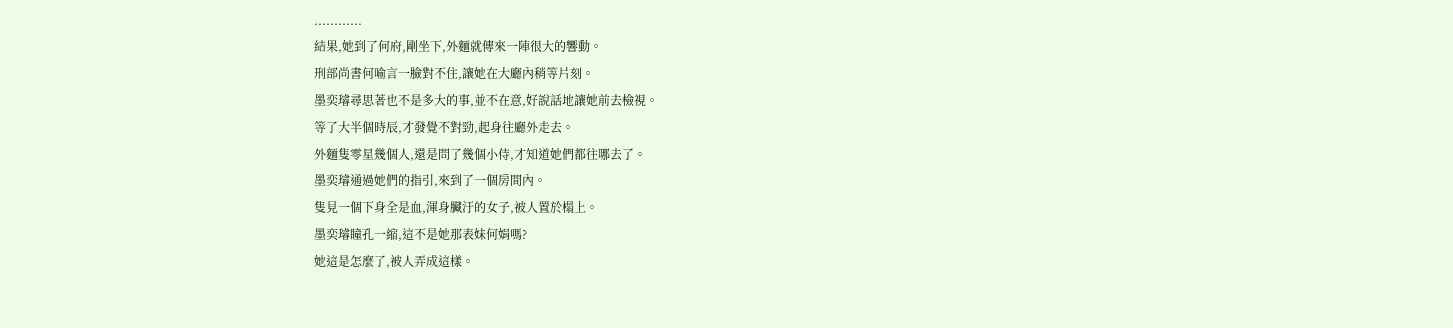............
結果,她到了何府,剛坐下,外麵就傳來一陣很大的響動。
刑部尚書何喻言一臉對不住,讓她在大廳內稍等片刻。
墨奕璿尋思著也不是多大的事,並不在意,好說話地讓她前去檢視。
等了大半個時辰,才發覺不對勁,起身往廳外走去。
外麵隻零星幾個人,還是問了幾個小侍,才知道她們都往哪去了。
墨奕璿通過她們的指引,來到了一個房間內。
隻見一個下身全是血,渾身臟汙的女子,被人置於榻上。
墨奕璿瞳孔一縮,這不是她那表妹何娟嗎?
她這是怎麼了,被人弄成這樣。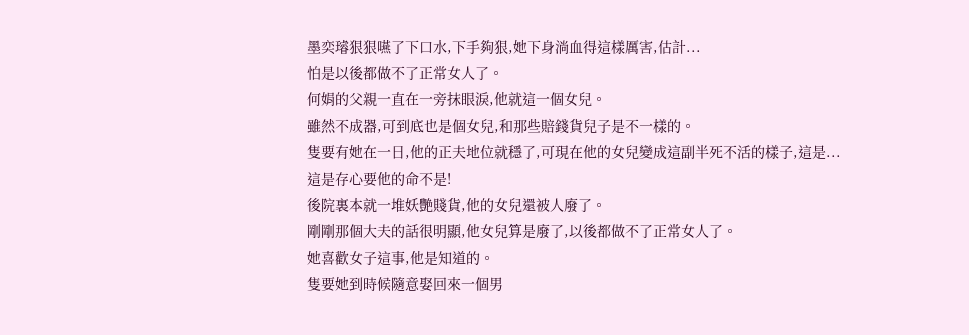墨奕璿狠狠嚥了下口水,下手夠狠,她下身淌血得這樣厲害,估計...
怕是以後都做不了正常女人了。
何娟的父親一直在一旁抹眼淚,他就這一個女兒。
雖然不成器,可到底也是個女兒,和那些賠錢貨兒子是不一樣的。
隻要有她在一日,他的正夫地位就穩了,可現在他的女兒變成這副半死不活的樣子,這是...
這是存心要他的命不是!
後院裏本就一堆妖艷賤貨,他的女兒還被人廢了。
剛剛那個大夫的話很明顯,他女兒算是廢了,以後都做不了正常女人了。
她喜歡女子這事,他是知道的。
隻要她到時候隨意娶回來一個男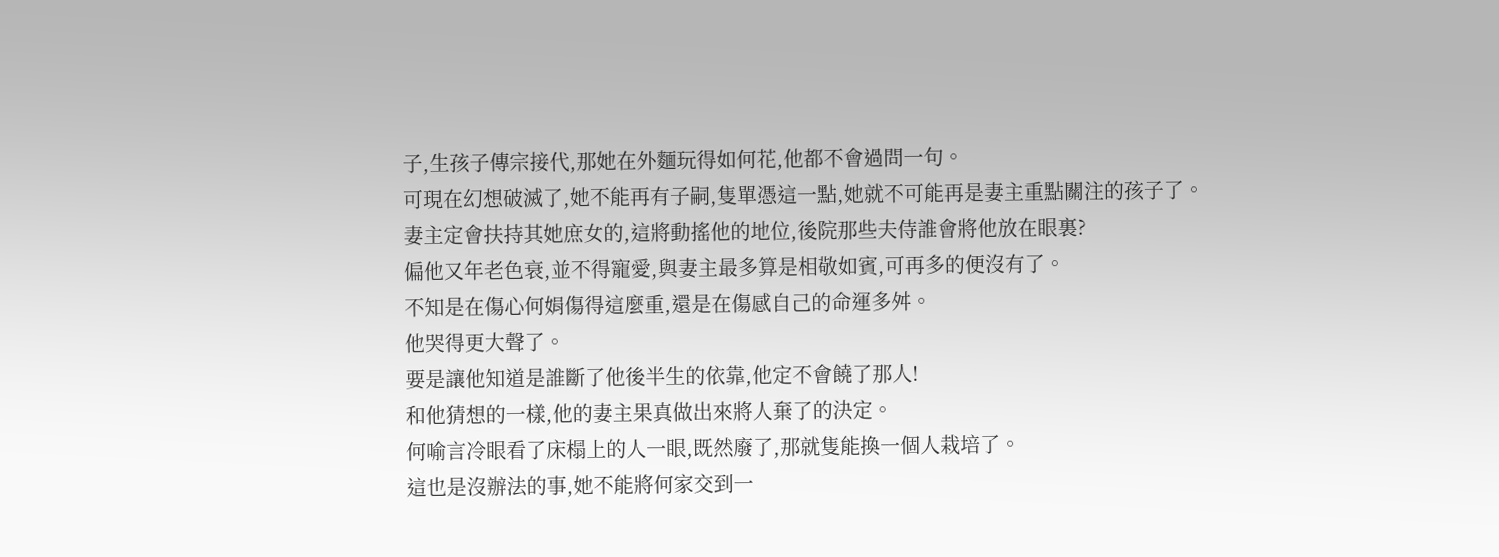子,生孩子傳宗接代,那她在外麵玩得如何花,他都不會過問一句。
可現在幻想破滅了,她不能再有子嗣,隻單憑這一點,她就不可能再是妻主重點關注的孩子了。
妻主定會扶持其她庶女的,這將動搖他的地位,後院那些夫侍誰會將他放在眼裏?
偏他又年老色衰,並不得寵愛,與妻主最多算是相敬如賓,可再多的便沒有了。
不知是在傷心何娟傷得這麼重,還是在傷感自己的命運多舛。
他哭得更大聲了。
要是讓他知道是誰斷了他後半生的依靠,他定不會饒了那人!
和他猜想的一樣,他的妻主果真做出來將人棄了的決定。
何喻言冷眼看了床榻上的人一眼,既然廢了,那就隻能換一個人栽培了。
這也是沒辦法的事,她不能將何家交到一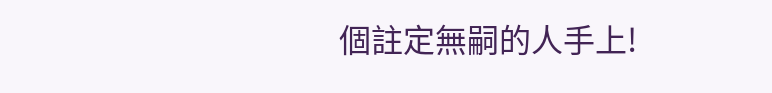個註定無嗣的人手上!